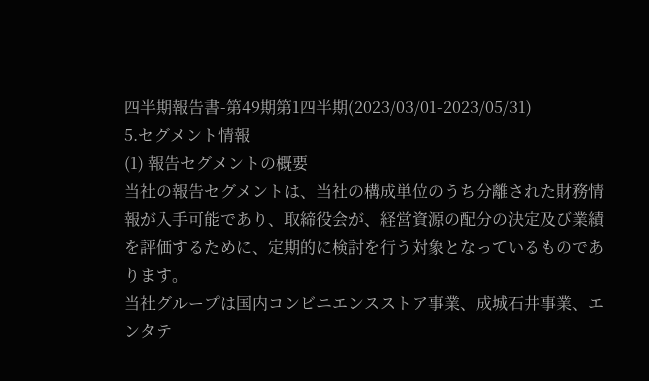四半期報告書-第49期第1四半期(2023/03/01-2023/05/31)
5.セグメント情報
(1) 報告セグメントの概要
当社の報告セグメントは、当社の構成単位のうち分離された財務情報が入手可能であり、取締役会が、経営資源の配分の決定及び業績を評価するために、定期的に検討を行う対象となっているものであります。
当社グループは国内コンビニエンスストア事業、成城石井事業、エンタテ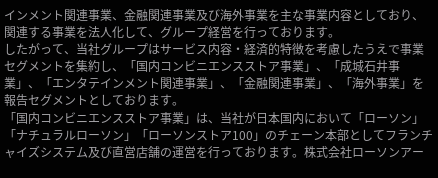インメント関連事業、金融関連事業及び海外事業を主な事業内容としており、関連する事業を法人化して、グループ経営を行っております。
したがって、当社グループはサービス内容・経済的特徴を考慮したうえで事業セグメントを集約し、「国内コンビニエンスストア事業」、「成城石井事業」、「エンタテインメント関連事業」、「金融関連事業」、「海外事業」を報告セグメントとしております。
「国内コンビニエンスストア事業」は、当社が日本国内において「ローソン」「ナチュラルローソン」「ローソンストア100」のチェーン本部としてフランチャイズシステム及び直営店舗の運営を行っております。株式会社ローソンアー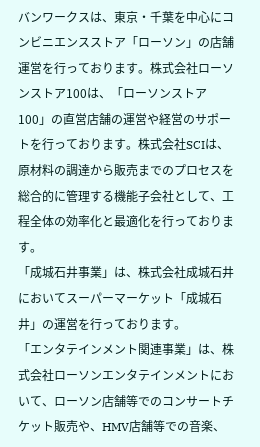バンワークスは、東京・千葉を中心にコンビニエンスストア「ローソン」の店舗運営を行っております。株式会社ローソンストア100は、「ローソンストア100」の直営店舗の運営や経営のサポートを行っております。株式会社SCIは、原材料の調達から販売までのプロセスを総合的に管理する機能子会社として、工程全体の効率化と最適化を行っております。
「成城石井事業」は、株式会社成城石井においてスーパーマーケット「成城石井」の運営を行っております。
「エンタテインメント関連事業」は、株式会社ローソンエンタテインメントにおいて、ローソン店舗等でのコンサートチケット販売や、HMV店舗等での音楽、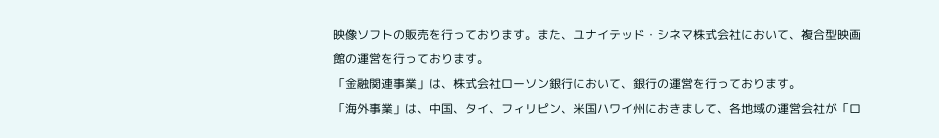映像ソフトの販売を行っております。また、ユナイテッド・シネマ株式会社において、複合型映画館の運営を行っております。
「金融関連事業」は、株式会社ローソン銀行において、銀行の運営を行っております。
「海外事業」は、中国、タイ、フィリピン、米国ハワイ州におきまして、各地域の運営会社が「ロ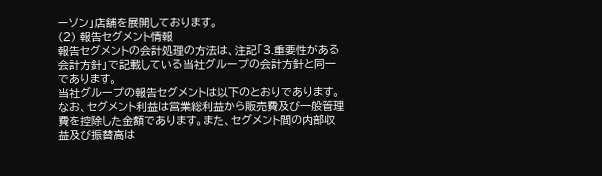ーソン」店舗を展開しております。
(2) 報告セグメント情報
報告セグメントの会計処理の方法は、注記「3.重要性がある会計方針」で記載している当社グループの会計方針と同一であります。
当社グループの報告セグメントは以下のとおりであります。なお、セグメント利益は営業総利益から販売費及び一般管理費を控除した金額であります。また、セグメント間の内部収益及び振替高は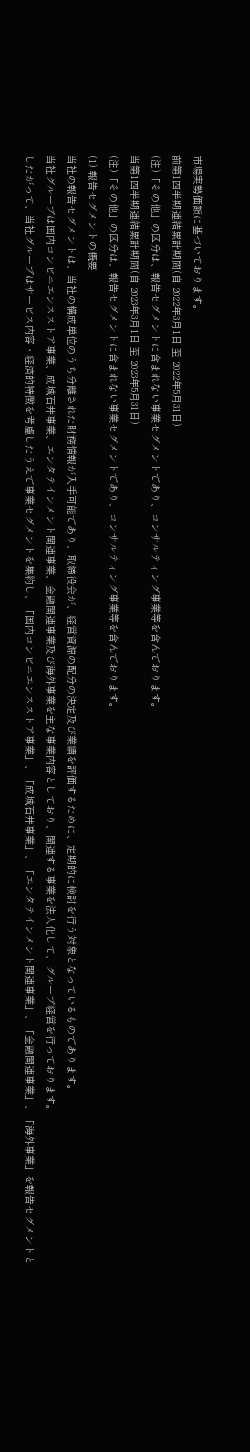市場実勢価額に基づいております。
前第1四半期連結累計期間(自 2022年3月1日 至 2022年5月31日)
(注)「その他」の区分は、報告セグメントに含まれない事業セグメントであり、コンサルティング事業等を含んでおります。
当第1四半期連結累計期間(自 2023年3月1日 至 2023年5月31日)
(注)「その他」の区分は、報告セグメントに含まれない事業セグメントであり、コンサルティング事業等を含んでおります。
(1) 報告セグメントの概要
当社の報告セグメントは、当社の構成単位のうち分離された財務情報が入手可能であり、取締役会が、経営資源の配分の決定及び業績を評価するために、定期的に検討を行う対象となっているものであります。
当社グループは国内コンビニエンスストア事業、成城石井事業、エンタテインメント関連事業、金融関連事業及び海外事業を主な事業内容としており、関連する事業を法人化して、グループ経営を行っております。
したがって、当社グループはサービス内容・経済的特徴を考慮したうえで事業セグメントを集約し、「国内コンビニエンスストア事業」、「成城石井事業」、「エンタテインメント関連事業」、「金融関連事業」、「海外事業」を報告セグメントと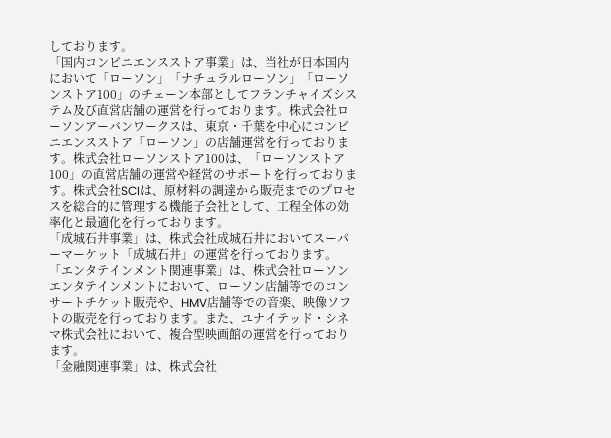しております。
「国内コンビニエンスストア事業」は、当社が日本国内において「ローソン」「ナチュラルローソン」「ローソンストア100」のチェーン本部としてフランチャイズシステム及び直営店舗の運営を行っております。株式会社ローソンアーバンワークスは、東京・千葉を中心にコンビニエンスストア「ローソン」の店舗運営を行っております。株式会社ローソンストア100は、「ローソンストア100」の直営店舗の運営や経営のサポートを行っております。株式会社SCIは、原材料の調達から販売までのプロセスを総合的に管理する機能子会社として、工程全体の効率化と最適化を行っております。
「成城石井事業」は、株式会社成城石井においてスーパーマーケット「成城石井」の運営を行っております。
「エンタテインメント関連事業」は、株式会社ローソンエンタテインメントにおいて、ローソン店舗等でのコンサートチケット販売や、HMV店舗等での音楽、映像ソフトの販売を行っております。また、ユナイテッド・シネマ株式会社において、複合型映画館の運営を行っております。
「金融関連事業」は、株式会社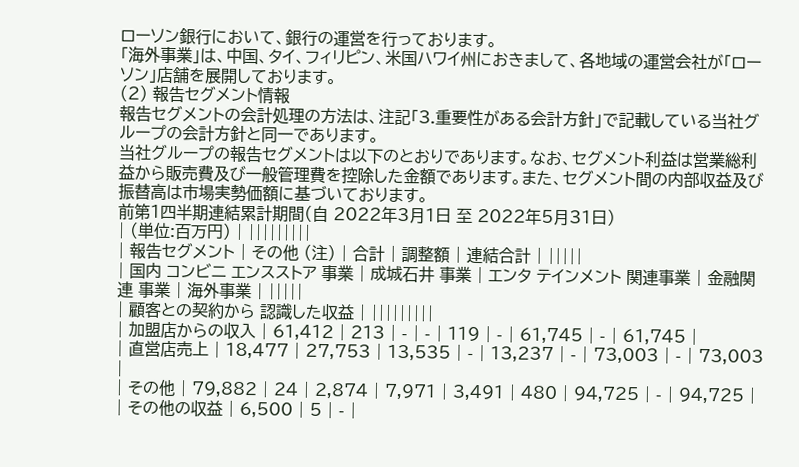ローソン銀行において、銀行の運営を行っております。
「海外事業」は、中国、タイ、フィリピン、米国ハワイ州におきまして、各地域の運営会社が「ローソン」店舗を展開しております。
(2) 報告セグメント情報
報告セグメントの会計処理の方法は、注記「3.重要性がある会計方針」で記載している当社グループの会計方針と同一であります。
当社グループの報告セグメントは以下のとおりであります。なお、セグメント利益は営業総利益から販売費及び一般管理費を控除した金額であります。また、セグメント間の内部収益及び振替高は市場実勢価額に基づいております。
前第1四半期連結累計期間(自 2022年3月1日 至 2022年5月31日)
| (単位:百万円) | |||||||||
| 報告セグメント | その他 (注) | 合計 | 調整額 | 連結合計 | |||||
| 国内 コンビニ エンスストア 事業 | 成城石井 事業 | エンタ テインメント 関連事業 | 金融関連 事業 | 海外事業 | |||||
| 顧客との契約から 認識した収益 | |||||||||
| 加盟店からの収入 | 61,412 | 213 | - | - | 119 | - | 61,745 | - | 61,745 |
| 直営店売上 | 18,477 | 27,753 | 13,535 | - | 13,237 | - | 73,003 | - | 73,003 |
| その他 | 79,882 | 24 | 2,874 | 7,971 | 3,491 | 480 | 94,725 | - | 94,725 |
| その他の収益 | 6,500 | 5 | - |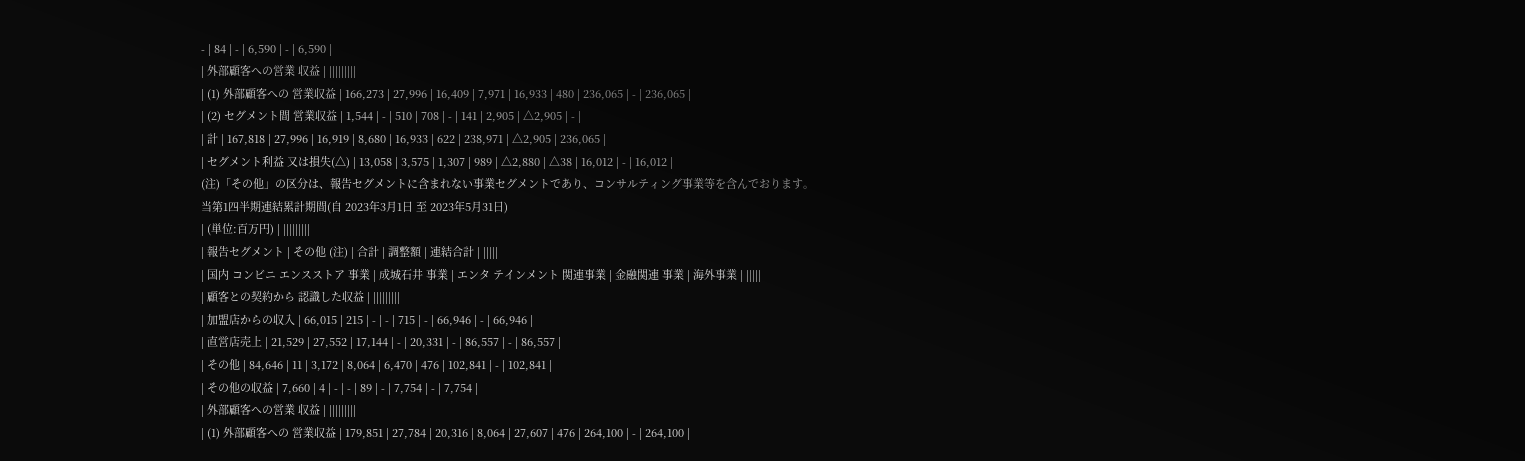- | 84 | - | 6,590 | - | 6,590 |
| 外部顧客への営業 収益 | |||||||||
| (1) 外部顧客への 営業収益 | 166,273 | 27,996 | 16,409 | 7,971 | 16,933 | 480 | 236,065 | - | 236,065 |
| (2) セグメント間 営業収益 | 1,544 | - | 510 | 708 | - | 141 | 2,905 | △2,905 | - |
| 計 | 167,818 | 27,996 | 16,919 | 8,680 | 16,933 | 622 | 238,971 | △2,905 | 236,065 |
| セグメント利益 又は損失(△) | 13,058 | 3,575 | 1,307 | 989 | △2,880 | △38 | 16,012 | - | 16,012 |
(注)「その他」の区分は、報告セグメントに含まれない事業セグメントであり、コンサルティング事業等を含んでおります。
当第1四半期連結累計期間(自 2023年3月1日 至 2023年5月31日)
| (単位:百万円) | |||||||||
| 報告セグメント | その他 (注) | 合計 | 調整額 | 連結合計 | |||||
| 国内 コンビニ エンスストア 事業 | 成城石井 事業 | エンタ テインメント 関連事業 | 金融関連 事業 | 海外事業 | |||||
| 顧客との契約から 認識した収益 | |||||||||
| 加盟店からの収入 | 66,015 | 215 | - | - | 715 | - | 66,946 | - | 66,946 |
| 直営店売上 | 21,529 | 27,552 | 17,144 | - | 20,331 | - | 86,557 | - | 86,557 |
| その他 | 84,646 | 11 | 3,172 | 8,064 | 6,470 | 476 | 102,841 | - | 102,841 |
| その他の収益 | 7,660 | 4 | - | - | 89 | - | 7,754 | - | 7,754 |
| 外部顧客への営業 収益 | |||||||||
| (1) 外部顧客への 営業収益 | 179,851 | 27,784 | 20,316 | 8,064 | 27,607 | 476 | 264,100 | - | 264,100 |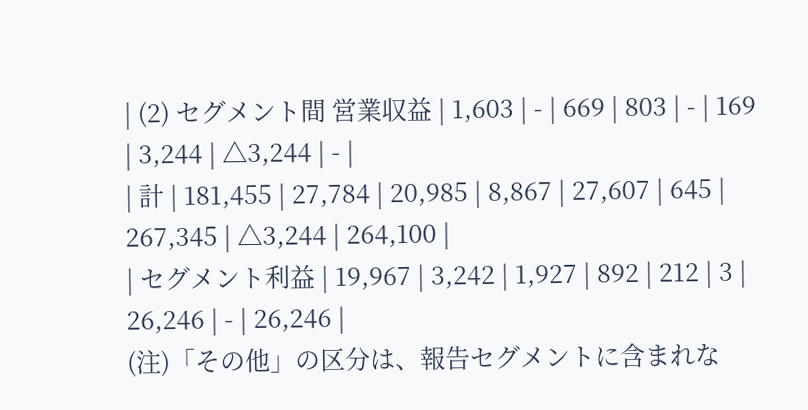| (2) セグメント間 営業収益 | 1,603 | - | 669 | 803 | - | 169 | 3,244 | △3,244 | - |
| 計 | 181,455 | 27,784 | 20,985 | 8,867 | 27,607 | 645 | 267,345 | △3,244 | 264,100 |
| セグメント利益 | 19,967 | 3,242 | 1,927 | 892 | 212 | 3 | 26,246 | - | 26,246 |
(注)「その他」の区分は、報告セグメントに含まれな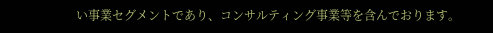い事業セグメントであり、コンサルティング事業等を含んでおります。